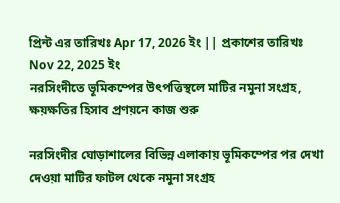প্রিন্ট এর তারিখঃ Apr 17, 2026 ইং || প্রকাশের তারিখঃ Nov 22, 2025 ইং
নরসিংদীতে ভূমিকম্পের উৎপত্তিস্থলে মাটির নমুনা সংগ্রহ, ক্ষয়ক্ষতির হিসাব প্রণয়নে কাজ শুরু

নরসিংদীর ঘোড়াশালের বিভিন্ন এলাকায় ভূমিকম্পের পর দেখা দেওয়া মাটির ফাটল থেকে নমুনা সংগ্রহ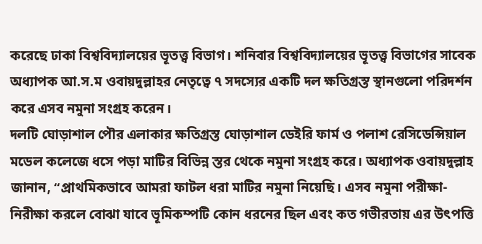করেছে ঢাকা বিশ্ববিদ্যালয়ের ভূতত্ত্ব বিভাগ। শনিবার বিশ্ববিদ্যালয়ের ভূতত্ত্ব বিভাগের সাবেক অধ্যাপক আ.স.ম ওবায়দুল্লাহর নেতৃত্বে ৭ সদস্যের একটি দল ক্ষতিগ্রস্ত স্থানগুলো পরিদর্শন করে এসব নমুনা সংগ্রহ করেন।
দলটি ঘোড়াশাল পৌর এলাকার ক্ষতিগ্রস্ত ঘোড়াশাল ডেইরি ফার্ম ও পলাশ রেসিডেন্সিয়াল মডেল কলেজে ধসে পড়া মাটির বিভিন্ন স্তর থেকে নমুনা সংগ্রহ করে। অধ্যাপক ওবায়দুল্লাহ জানান, “প্রাথমিকভাবে আমরা ফাটল ধরা মাটির নমুনা নিয়েছি। এসব নমুনা পরীক্ষা-নিরীক্ষা করলে বোঝা যাবে ভূমিকম্পটি কোন ধরনের ছিল এবং কত গভীরতায় এর উৎপত্তি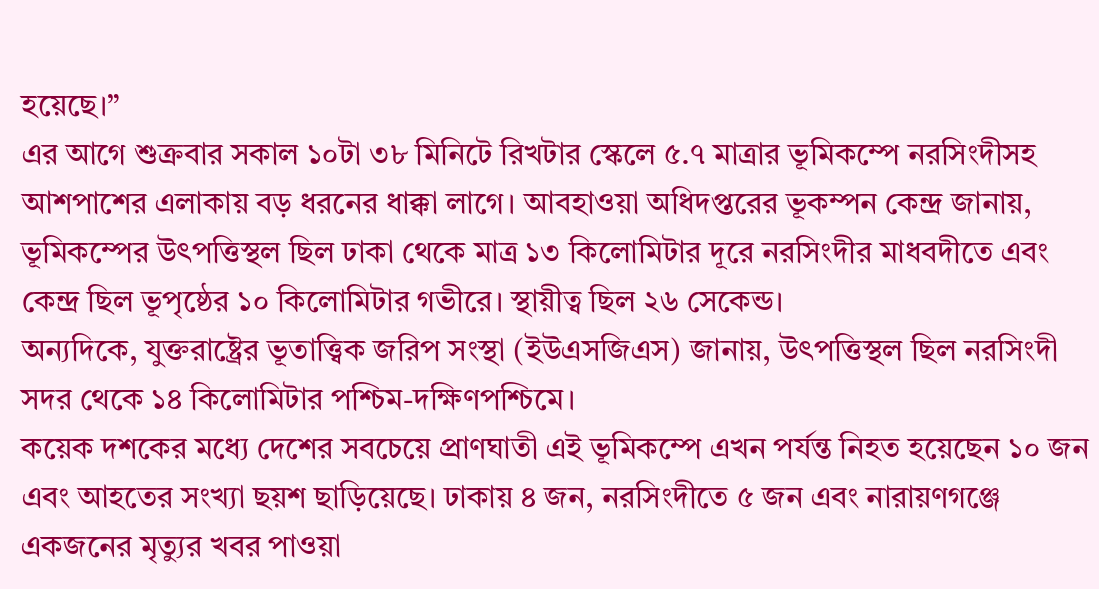হয়েছে।”
এর আগে শুক্রবার সকাল ১০টা ৩৮ মিনিটে রিখটার স্কেলে ৫.৭ মাত্রার ভূমিকম্পে নরসিংদীসহ আশপাশের এলাকায় বড় ধরনের ধাক্কা লাগে। আবহাওয়া অধিদপ্তরের ভূকম্পন কেন্দ্র জানায়, ভূমিকম্পের উৎপত্তিস্থল ছিল ঢাকা থেকে মাত্র ১৩ কিলোমিটার দূরে নরসিংদীর মাধবদীতে এবং কেন্দ্র ছিল ভূপৃষ্ঠের ১০ কিলোমিটার গভীরে। স্থায়ীত্ব ছিল ২৬ সেকেন্ড।
অন্যদিকে, যুক্তরাষ্ট্রের ভূতাত্ত্বিক জরিপ সংস্থা (ইউএসজিএস) জানায়, উৎপত্তিস্থল ছিল নরসিংদী সদর থেকে ১৪ কিলোমিটার পশ্চিম-দক্ষিণপশ্চিমে।
কয়েক দশকের মধ্যে দেশের সবচেয়ে প্রাণঘাতী এই ভূমিকম্পে এখন পর্যন্ত নিহত হয়েছেন ১০ জন এবং আহতের সংখ্যা ছয়শ ছাড়িয়েছে। ঢাকায় ৪ জন, নরসিংদীতে ৫ জন এবং নারায়ণগঞ্জে একজনের মৃত্যুর খবর পাওয়া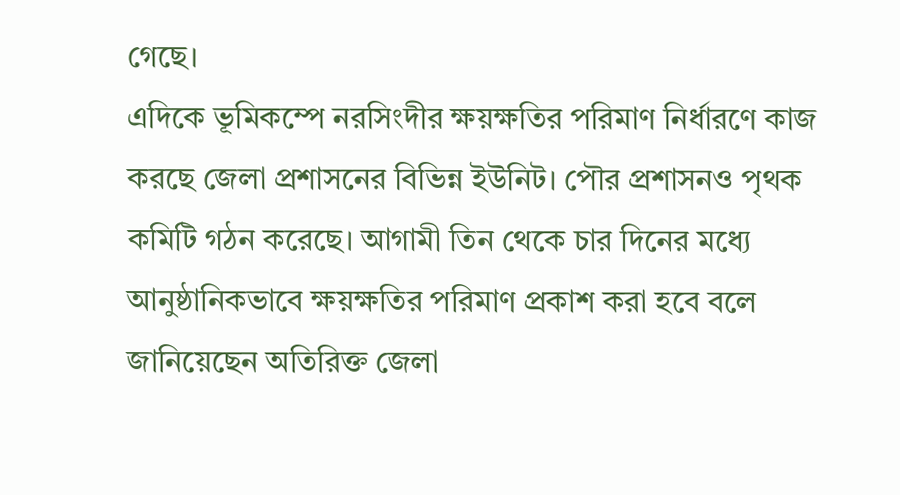গেছে।
এদিকে ভূমিকম্পে নরসিংদীর ক্ষয়ক্ষতির পরিমাণ নির্ধারণে কাজ করছে জেলা প্রশাসনের বিভিন্ন ইউনিট। পৌর প্রশাসনও পৃথক কমিটি গঠন করেছে। আগামী তিন থেকে চার দিনের মধ্যে আনুষ্ঠানিকভাবে ক্ষয়ক্ষতির পরিমাণ প্রকাশ করা হবে বলে জানিয়েছেন অতিরিক্ত জেলা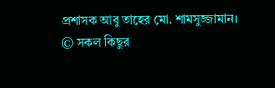প্রশাসক আবু তাহের মো. শামসুজ্জামান।
© সকল কিছুর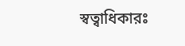স্বত্বাধিকারঃ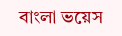বাংলা ভয়েস